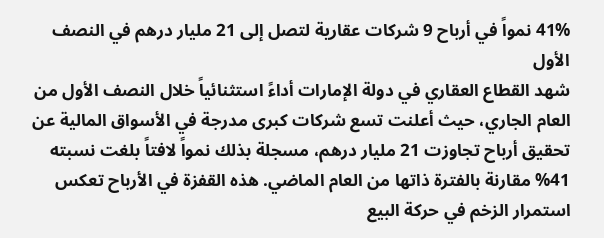41% نمواً في أرباح 9 شركات عقارية لتصل إلى 21 مليار درهم في النصف الأول
شهد القطاع العقاري في دولة الإمارات أداءً استثنائياً خلال النصف الأول من العام الجاري، حيث أعلنت تسع شركات كبرى مدرجة في الأسواق المالية عن تحقيق أرباح تجاوزت 21 مليار درهم، مسجلة بذلك نمواً لافتاً بلغت نسبته 41% مقارنة بالفترة ذاتها من العام الماضي. هذه القفزة في الأرباح تعكس استمرار الزخم في حركة البيع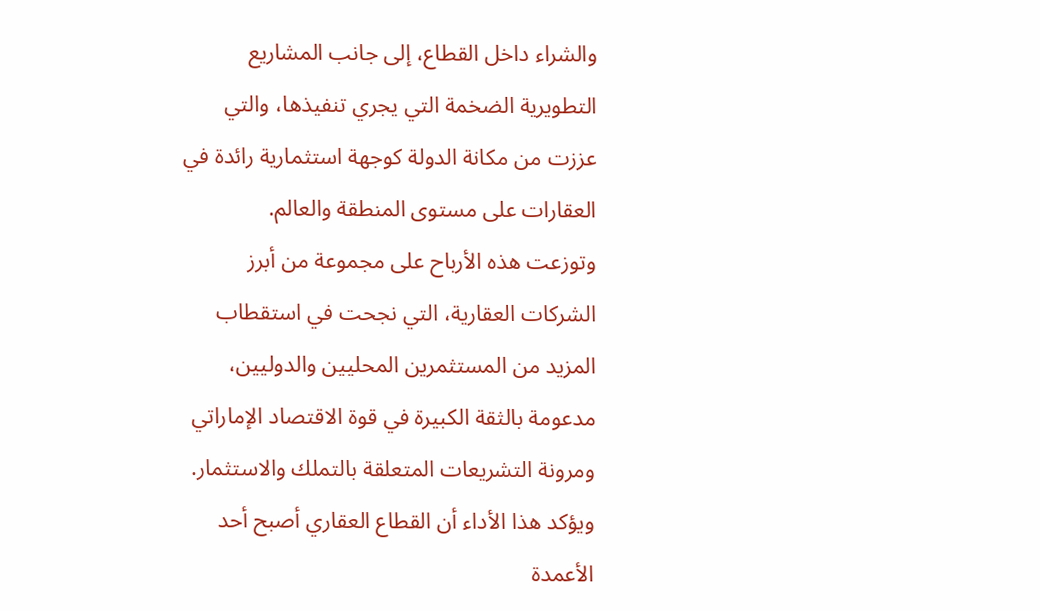والشراء داخل القطاع، إلى جانب المشاريع التطويرية الضخمة التي يجري تنفيذها، والتي عززت من مكانة الدولة كوجهة استثمارية رائدة في العقارات على مستوى المنطقة والعالم.
وتوزعت هذه الأرباح على مجموعة من أبرز الشركات العقارية، التي نجحت في استقطاب المزيد من المستثمرين المحليين والدوليين، مدعومة بالثقة الكبيرة في قوة الاقتصاد الإماراتي ومرونة التشريعات المتعلقة بالتملك والاستثمار. ويؤكد هذا الأداء أن القطاع العقاري أصبح أحد الأعمدة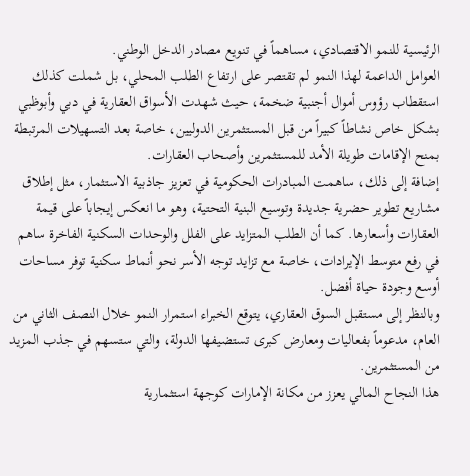الرئيسية للنمو الاقتصادي، مساهماً في تنويع مصادر الدخل الوطني.
العوامل الداعمة لهذا النمو لم تقتصر على ارتفاع الطلب المحلي، بل شملت كذلك استقطاب رؤوس أموال أجنبية ضخمة، حيث شهدت الأسواق العقارية في دبي وأبوظبي بشكل خاص نشاطاً كبيراً من قبل المستثمرين الدوليين، خاصة بعد التسهيلات المرتبطة بمنح الإقامات طويلة الأمد للمستثمرين وأصحاب العقارات.
إضافة إلى ذلك، ساهمت المبادرات الحكومية في تعزيز جاذبية الاستثمار، مثل إطلاق مشاريع تطوير حضرية جديدة وتوسيع البنية التحتية، وهو ما انعكس إيجاباً على قيمة العقارات وأسعارها. كما أن الطلب المتزايد على الفلل والوحدات السكنية الفاخرة ساهم في رفع متوسط الإيرادات، خاصة مع تزايد توجه الأسر نحو أنماط سكنية توفر مساحات أوسع وجودة حياة أفضل.
وبالنظر إلى مستقبل السوق العقاري، يتوقع الخبراء استمرار النمو خلال النصف الثاني من العام، مدعوماً بفعاليات ومعارض كبرى تستضيفها الدولة، والتي ستسهم في جذب المزيد من المستثمرين.
هذا النجاح المالي يعزز من مكانة الإمارات كوجهة استثمارية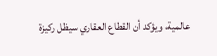عالمية، ويؤكد أن القطاع العقاري سيظل ركيزة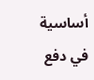أساسية في دفع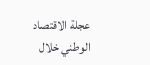عجلة الاقتصاد الوطني خلال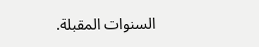السنوات المقبلة.